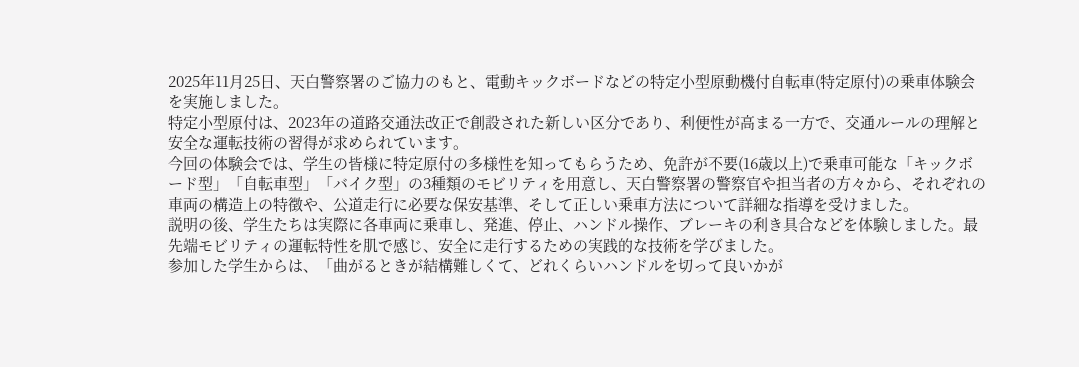2025年11月25日、天白警察署のご協力のもと、電動キックボードなどの特定小型原動機付自転車(特定原付)の乗車体験会を実施しました。
特定小型原付は、2023年の道路交通法改正で創設された新しい区分であり、利便性が高まる一方で、交通ルールの理解と安全な運転技術の習得が求められています。
今回の体験会では、学生の皆様に特定原付の多様性を知ってもらうため、免許が不要(16歳以上)で乗車可能な「キックボード型」「自転車型」「バイク型」の3種類のモビリティを用意し、天白警察署の警察官や担当者の方々から、それぞれの車両の構造上の特徴や、公道走行に必要な保安基準、そして正しい乗車方法について詳細な指導を受けました。
説明の後、学生たちは実際に各車両に乗車し、発進、停止、ハンドル操作、ブレーキの利き具合などを体験しました。最先端モビリティの運転特性を肌で感じ、安全に走行するための実践的な技術を学びました。
参加した学生からは、「曲がるときが結構難しくて、どれくらいハンドルを切って良いかが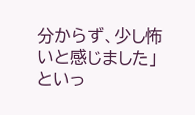分からず、少し怖いと感じました」といっ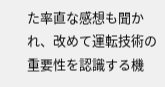た率直な感想も聞かれ、改めて運転技術の重要性を認識する機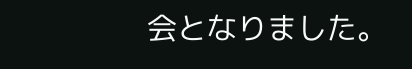会となりました。